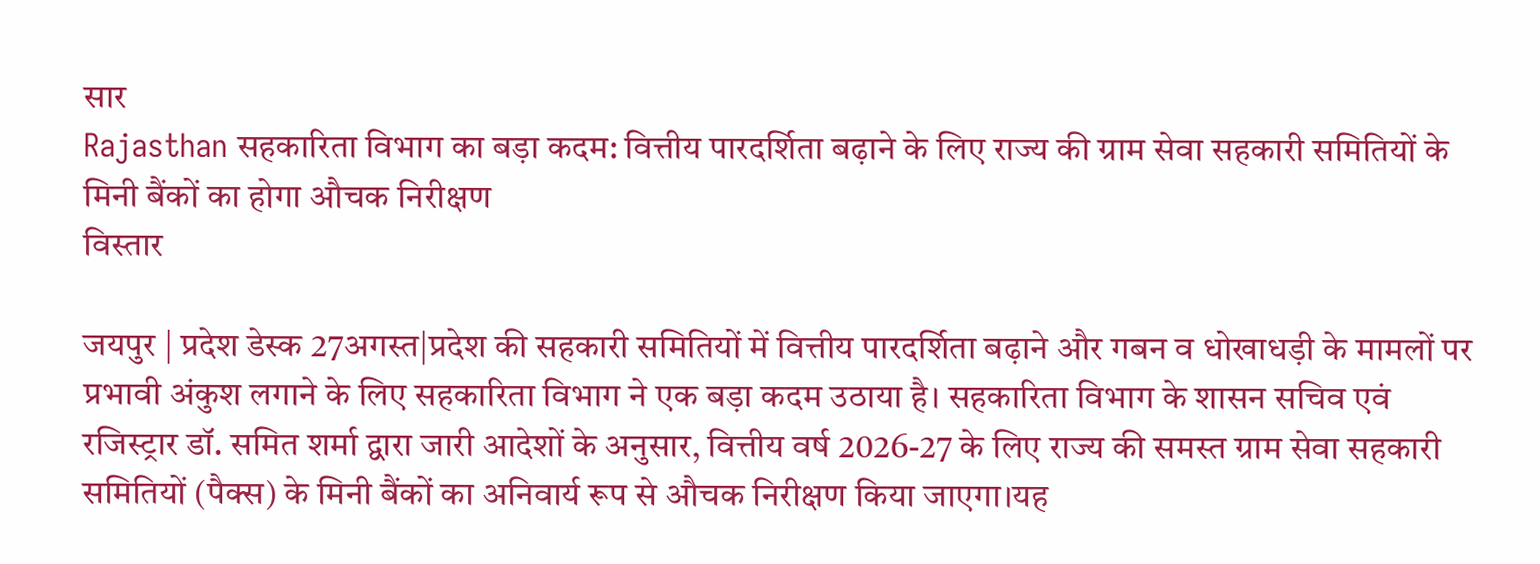सार
Rajasthan सहकारिता विभाग का बड़ा कदम: वित्तीय पारदर्शिता बढ़ाने के लिए राज्य की ग्राम सेवा सहकारी समितियों के मिनी बैंकों का होगा औचक निरीक्षण
विस्तार

जयपुर | प्रदेश डेस्क 27अगस्त|प्रदेश की सहकारी समितियों में वित्तीय पारदर्शिता बढ़ाने और गबन व धोखाधड़ी के मामलों पर प्रभावी अंकुश लगाने के लिए सहकारिता विभाग ने एक बड़ा कदम उठाया है। सहकारिता विभाग के शासन सचिव एवं रजिस्ट्रार डॉ. समित शर्मा द्वारा जारी आदेशों के अनुसार, वित्तीय वर्ष 2026-27 के लिए राज्य की समस्त ग्राम सेवा सहकारी समितियों (पैक्स) के मिनी बैंकों का अनिवार्य रूप से औचक निरीक्षण किया जाएगा।यह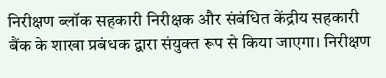निरीक्षण ब्लॉक सहकारी निरीक्षक और संबंधित केंद्रीय सहकारी बैंक के शाखा प्रबंधक द्वारा संयुक्त रूप से किया जाएगा। निरीक्षण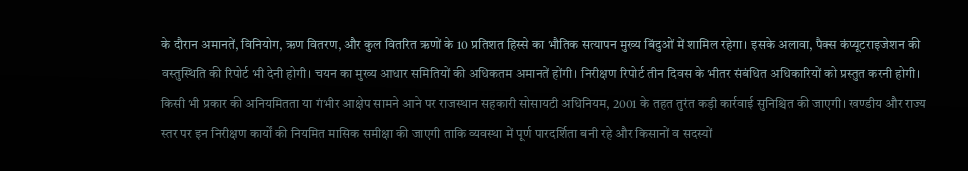के दौरान अमानतें, विनियोग, ऋण वितरण, और कुल वितरित ऋणों के 10 प्रतिशत हिस्से का भौतिक सत्यापन मुख्य बिंदुओं में शामिल रहेगा। इसके अलावा, पैक्स कंप्यूटराइजेशन की वस्तुस्थिति की रिपोर्ट भी देनी होगी। चयन का मुख्य आधार समितियों की अधिकतम अमानतें होंगी। निरीक्षण रिपोर्ट तीन दिवस के भीतर संबंधित अधिकारियों को प्रस्तुत करनी होगी। किसी भी प्रकार की अनियमितता या गंभीर आक्षेप सामने आने पर राजस्थान सहकारी सोसायटी अधिनियम, 2001 के तहत तुरंत कड़ी कार्रवाई सुनिश्चित की जाएगी। खण्डीय और राज्य स्तर पर इन निरीक्षण कार्यों की नियमित मासिक समीक्षा की जाएगी ताकि व्यवस्था में पूर्ण पारदर्शिता बनी रहे और किसानों व सदस्यों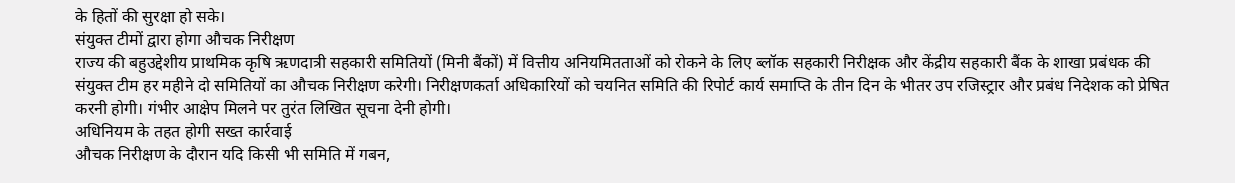के हितों की सुरक्षा हो सके।
संयुक्त टीमों द्वारा होगा औचक निरीक्षण
राज्य की बहुउद्देशीय प्राथमिक कृषि ऋणदात्री सहकारी समितियों (मिनी बैंकों) में वित्तीय अनियमितताओं को रोकने के लिए ब्लॉक सहकारी निरीक्षक और केंद्रीय सहकारी बैंक के शाखा प्रबंधक की संयुक्त टीम हर महीने दो समितियों का औचक निरीक्षण करेगी। निरीक्षणकर्ता अधिकारियों को चयनित समिति की रिपोर्ट कार्य समाप्ति के तीन दिन के भीतर उप रजिस्ट्रार और प्रबंध निदेशक को प्रेषित करनी होगी। गंभीर आक्षेप मिलने पर तुरंत लिखित सूचना देनी होगी।
अधिनियम के तहत होगी सख्त कार्रवाई
औचक निरीक्षण के दौरान यदि किसी भी समिति में गबन,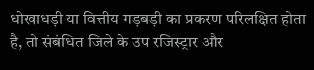धोखाधड़ी या वित्तीय गड़बड़ी का प्रकरण परिलक्षित होता है, तो संबंधित जिले के उप रजिस्ट्रार और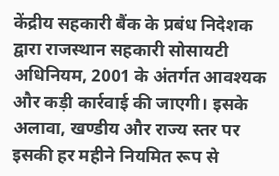केंद्रीय सहकारी बैंक के प्रबंध निदेशक द्वारा राजस्थान सहकारी सोसायटी अधिनियम, 2001 के अंतर्गत आवश्यक और कड़ी कार्रवाई की जाएगी। इसके अलावा, खण्डीय और राज्य स्तर पर इसकी हर महीने नियमित रूप से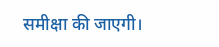समीक्षा की जाएगी।